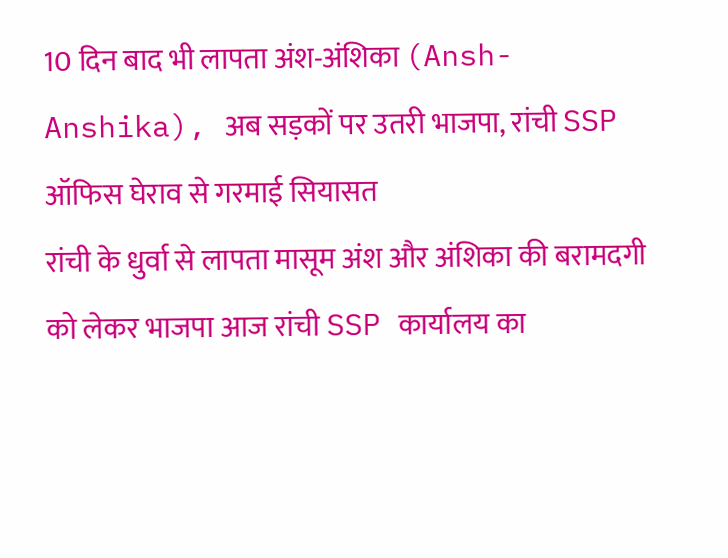10 दिन बाद भी लापता अंश-अंशिका (Ansh-Anshika), अब सड़कों पर उतरी भाजपा, रांची SSP ऑफिस घेराव से गरमाई सियासत
रांची के धुर्वा से लापता मासूम अंश और अंशिका की बरामदगी को लेकर भाजपा आज रांची SSP कार्यालय का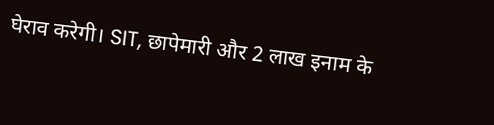घेराव करेगी। SIT, छापेमारी और 2 लाख इनाम के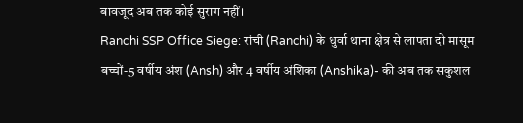बावजूद अब तक कोई सुराग नहीं।
Ranchi SSP Office Siege: रांची (Ranchi) के धुर्वा थाना क्षेत्र से लापता दो मासूम बच्चों-5 वर्षीय अंश (Ansh) और 4 वर्षीय अंशिका (Anshika)- की अब तक सकुशल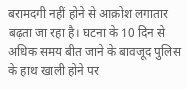बरामदगी नहीं होने से आक्रोश लगातार बढ़ता जा रहा है। घटना के 10 दिन से अधिक समय बीत जाने के बावजूद पुलिस के हाथ खाली होने पर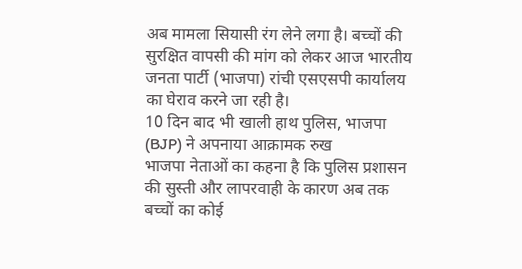अब मामला सियासी रंग लेने लगा है। बच्चों की सुरक्षित वापसी की मांग को लेकर आज भारतीय जनता पार्टी (भाजपा) रांची एसएसपी कार्यालय का घेराव करने जा रही है।
10 दिन बाद भी खाली हाथ पुलिस, भाजपा (BJP) ने अपनाया आक्रामक रुख
भाजपा नेताओं का कहना है कि पुलिस प्रशासन की सुस्ती और लापरवाही के कारण अब तक बच्चों का कोई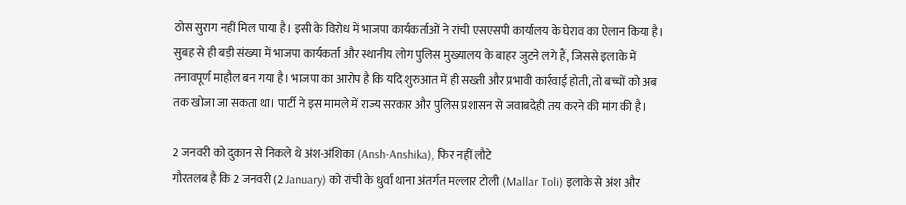ठोस सुराग नहीं मिल पाया है। इसी के विरोध में भाजपा कार्यकर्ताओं ने रांची एसएसपी कार्यालय के घेराव का ऐलान किया है। सुबह से ही बड़ी संख्या में भाजपा कार्यकर्ता और स्थानीय लोग पुलिस मुख्यालय के बाहर जुटने लगे हैं, जिससे इलाके में तनावपूर्ण माहौल बन गया है। भाजपा का आरोप है कि यदि शुरुआत में ही सख्ती और प्रभावी कार्रवाई होती, तो बच्चों को अब तक खोजा जा सकता था। पार्टी ने इस मामले में राज्य सरकार और पुलिस प्रशासन से जवाबदेही तय करने की मांग की है।

2 जनवरी को दुकान से निकले थे अंश-अंशिका (Ansh-Anshika), फिर नहीं लौटे
गौरतलब है कि 2 जनवरी (2 January) को रांची के धुर्वा थाना अंतर्गत मल्लार टोली (Mallar Toli) इलाके से अंश और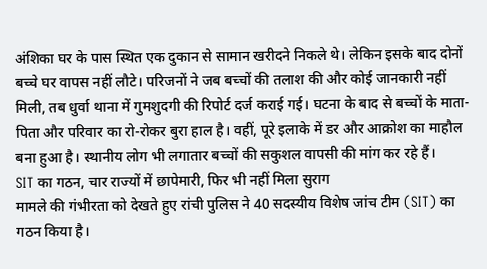अंशिका घर के पास स्थित एक दुकान से सामान खरीदने निकले थे। लेकिन इसके बाद दोनों बच्चे घर वापस नहीं लौटे। परिजनों ने जब बच्चों की तलाश की और कोई जानकारी नहीं मिली, तब धुर्वा थाना में गुमशुदगी की रिपोर्ट दर्ज कराई गई। घटना के बाद से बच्चों के माता-पिता और परिवार का रो-रोकर बुरा हाल है। वहीं, पूरे इलाके में डर और आक्रोश का माहौल बना हुआ है। स्थानीय लोग भी लगातार बच्चों की सकुशल वापसी की मांग कर रहे हैं।
SIT का गठन, चार राज्यों में छापेमारी, फिर भी नहीं मिला सुराग
मामले की गंभीरता को देखते हुए रांची पुलिस ने 40 सदस्यीय विशेष जांच टीम (SIT) का गठन किया है।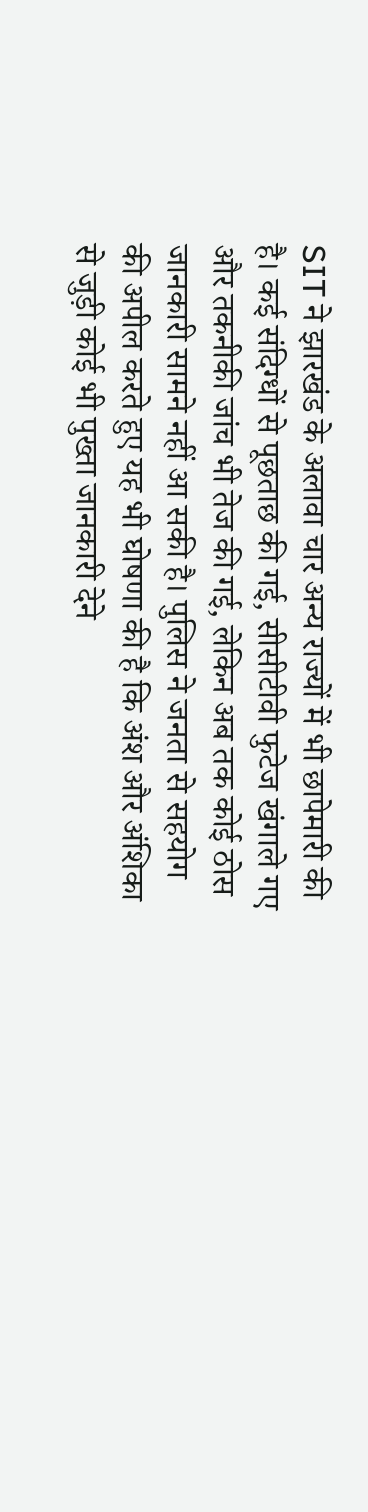SIT ने झारखंड के अलावा चार अन्य राज्यों में भी छापेमारी की है। कई संदिग्धों से पूछताछ की गई, सीसीटीवी फुटेज खंगाले गए और तकनीकी जांच भी तेज की गई, लेकिन अब तक कोई ठोस जानकारी सामने नहीं आ सकी है। पुलिस ने जनता से सहयोग की अपील करते हुए यह भी घोषणा की है कि अंश और अंशिका से जुड़ी कोई भी पुख्ता जानकारी देने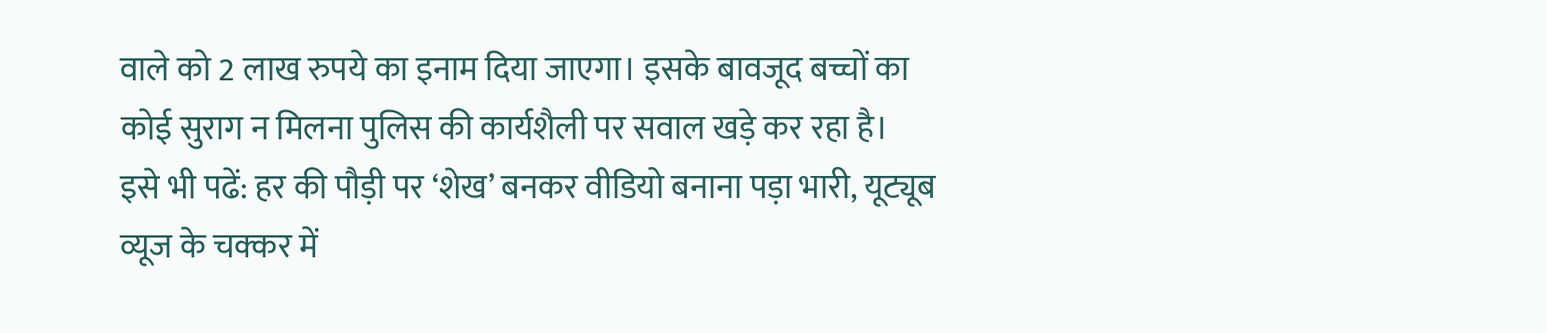वाले को 2 लाख रुपये का इनाम दिया जाएगा। इसके बावजूद बच्चों का कोई सुराग न मिलना पुलिस की कार्यशैली पर सवाल खड़े कर रहा है।
इसे भी पढें: हर की पौड़ी पर ‘शेख’ बनकर वीडियो बनाना पड़ा भारी, यूट्यूब व्यूज के चक्कर में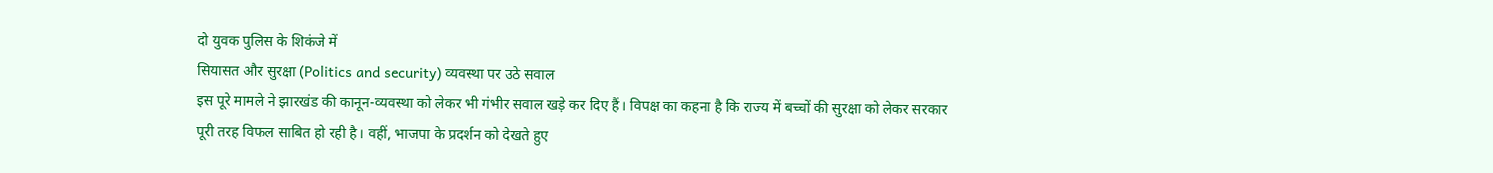दो युवक पुलिस के शिकंजे में
सियासत और सुरक्षा (Politics and security) व्यवस्था पर उठे सवाल
इस पूरे मामले ने झारखंड की कानून-व्यवस्था को लेकर भी गंभीर सवाल खड़े कर दिए हैं। विपक्ष का कहना है कि राज्य में बच्चों की सुरक्षा को लेकर सरकार पूरी तरह विफल साबित हो रही है। वहीं, भाजपा के प्रदर्शन को देखते हुए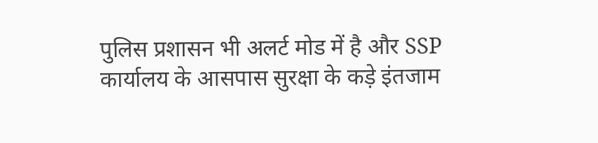पुलिस प्रशासन भी अलर्ट मोड में है और SSP कार्यालय के आसपास सुरक्षा के कड़े इंतजाम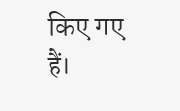किए गए हैं।